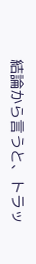結論から言うと、トラッ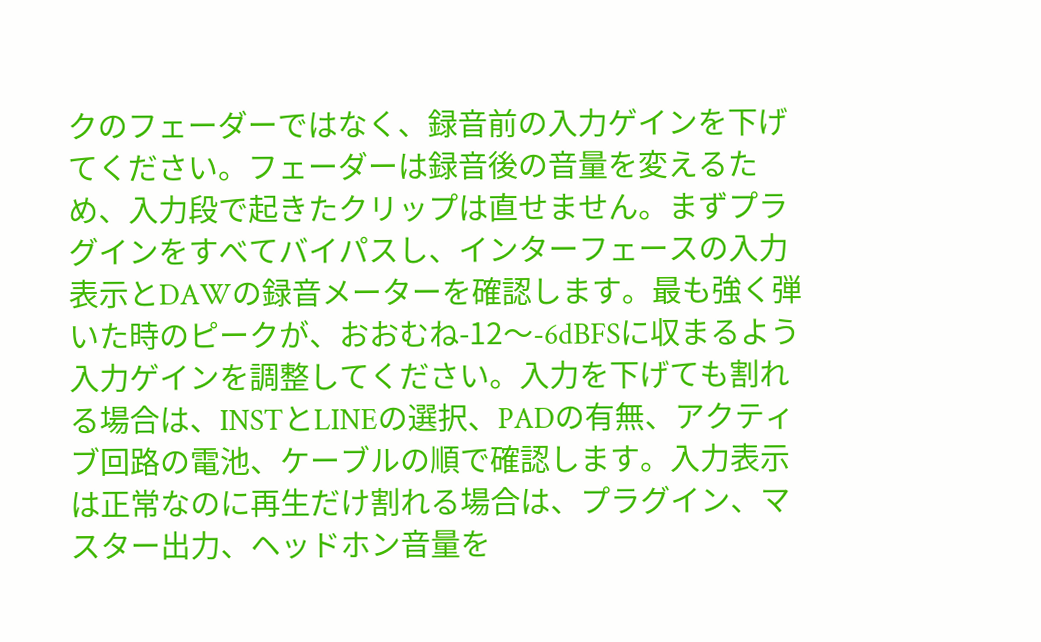クのフェーダーではなく、録音前の入力ゲインを下げてください。フェーダーは録音後の音量を変えるため、入力段で起きたクリップは直せません。まずプラグインをすべてバイパスし、インターフェースの入力表示とDAWの録音メーターを確認します。最も強く弾いた時のピークが、おおむね-12〜-6dBFSに収まるよう入力ゲインを調整してください。入力を下げても割れる場合は、INSTとLINEの選択、PADの有無、アクティブ回路の電池、ケーブルの順で確認します。入力表示は正常なのに再生だけ割れる場合は、プラグイン、マスター出力、ヘッドホン音量を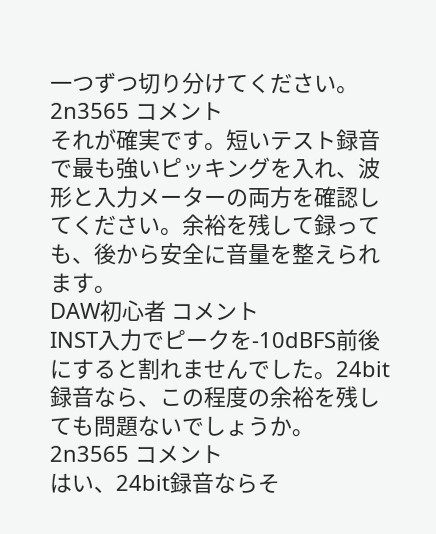一つずつ切り分けてください。
2n3565 コメント
それが確実です。短いテスト録音で最も強いピッキングを入れ、波形と入力メーターの両方を確認してください。余裕を残して録っても、後から安全に音量を整えられます。
DAW初心者 コメント
INST入力でピークを-10dBFS前後にすると割れませんでした。24bit録音なら、この程度の余裕を残しても問題ないでしょうか。
2n3565 コメント
はい、24bit録音ならそ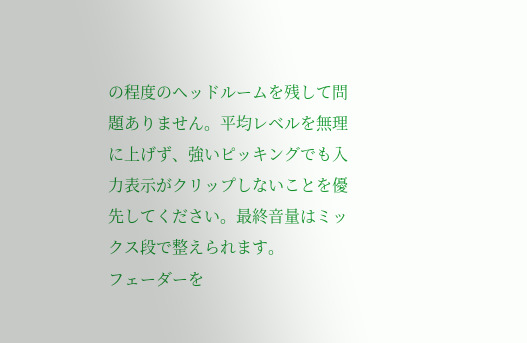の程度のヘッドルームを残して問題ありません。平均レベルを無理に上げず、強いピッキングでも入力表示がクリップしないことを優先してください。最終音量はミックス段で整えられます。
フェーダーを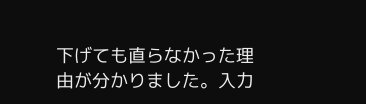下げても直らなかった理由が分かりました。入力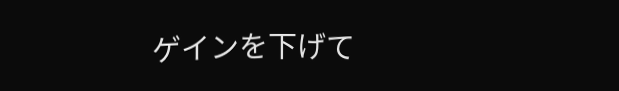ゲインを下げて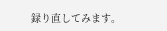録り直してみます。